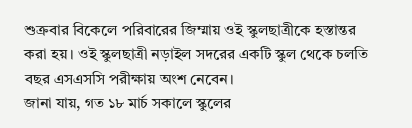শুক্রবার বিকেলে পরিবারের জিম্মায় ওই স্কুলছাত্রীকে হস্তান্তর করা হয়। ওই স্কুলছাত্রী নড়াইল সদরের একটি স্কুল থেকে চলতি বছর এসএসসি পরীক্ষায় অংশ নেবেন।
জানা যায়, গত ১৮ মার্চ সকালে স্কুলের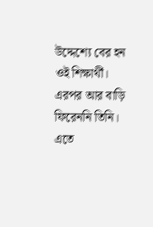উদ্দেশ্যে বের হন ওই শিক্ষার্থী। এরপর আর বাড়ি ফিরেননি তিনি। এতে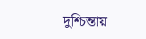দুশ্চিন্তায়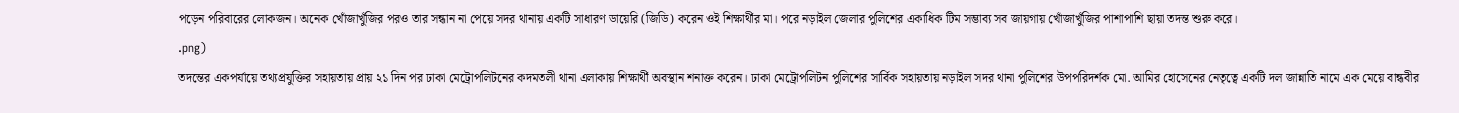পড়েন পরিবারের লোকজন। অনেক খোঁজাখুঁজির পরও তার সন্ধান না পেয়ে সদর থানায় একটি সাধারণ ডায়েরি (জিডি) করেন ওই শিক্ষার্থীর মা। পরে নড়াইল জেলার পুলিশের একাধিক টিম সম্ভাব্য সব জায়গায় খোঁজাখুঁজির পাশাপাশি ছায়া তদন্ত শুরু করে।
.png)
তদন্তের একপর্যায়ে তথ্যপ্রযুক্তির সহায়তায় প্রায় ২১ দিন পর ঢাকা মেট্রোপলিটনের কদমতলী থানা এলাকায় শিক্ষার্থী অবস্থান শনাক্ত করেন। ঢাকা মেট্রোপলিটন পুলিশের সার্বিক সহায়তায় নড়াইল সদর থানা পুলিশের উপপরিদর্শক মো. আমির হোসেনের নেতৃত্বে একটি দল জান্নাতি নামে এক মেয়ে বান্ধবীর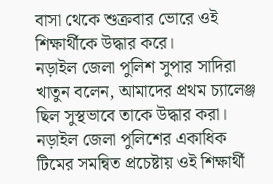বাসা থেকে শুক্রবার ভোরে ওই শিক্ষার্থীকে উদ্ধার করে।
নড়াইল জেলা পুলিশ সুপার সাদিরা খাতুন বলেন, আমাদের প্রথম চ্যালেঞ্জ ছিল সুস্থভাবে তাকে উদ্ধার করা। নড়াইল জেলা পুলিশের একাধিক টিমের সমন্বিত প্রচেষ্টায় ওই শিক্ষার্থী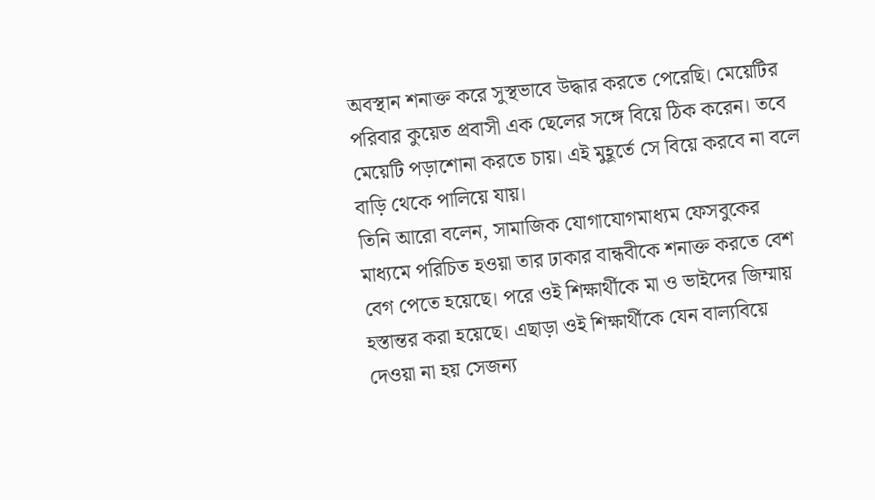অবস্থান শনাক্ত করে সুস্থভাবে উদ্ধার করতে পেরেছি। মেয়েটির পরিবার কুয়েত প্রবাসী এক ছেলের সঙ্গে বিয়ে ঠিক করেন। তবে মেয়েটি পড়াশোনা করতে চায়। এই মুহূর্তে সে বিয়ে করবে না বলে বাড়ি থেকে পালিয়ে যায়।
তিনি আরো বলেন, সামাজিক যোগাযোগমাধ্যম ফেসবুকের মাধ্যমে পরিচিত হওয়া তার ঢাকার বান্ধবীকে শনাক্ত করতে বেশ বেগ পেতে হয়েছে। পরে ওই শিক্ষার্থীকে মা ও ভাইদের জিম্মায় হস্তান্তর করা হয়েছে। এছাড়া ওই শিক্ষার্থীকে যেন বাল্যবিয়ে দেওয়া না হয় সেজন্য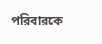পরিবারকে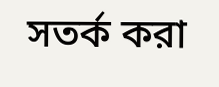সতর্ক করা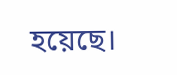হয়েছে।